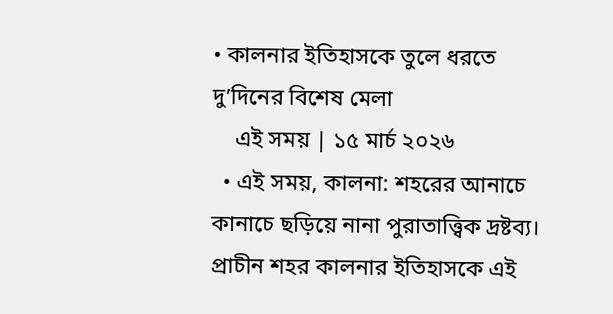• কালনার ইতিহাসকে তুলে ধরতে দু’দিনের বিশেষ মেলা
    এই সময় | ১৫ মার্চ ২০২৬
  • এই সময়, কালনা: শহরের আনাচে কানাচে ছড়িয়ে নানা পুরাতাত্ত্বিক দ্রষ্টব্য। প্রাচীন শহর কালনার ইতিহাসকে এই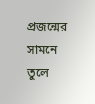প্রজন্মের সামনে তুলে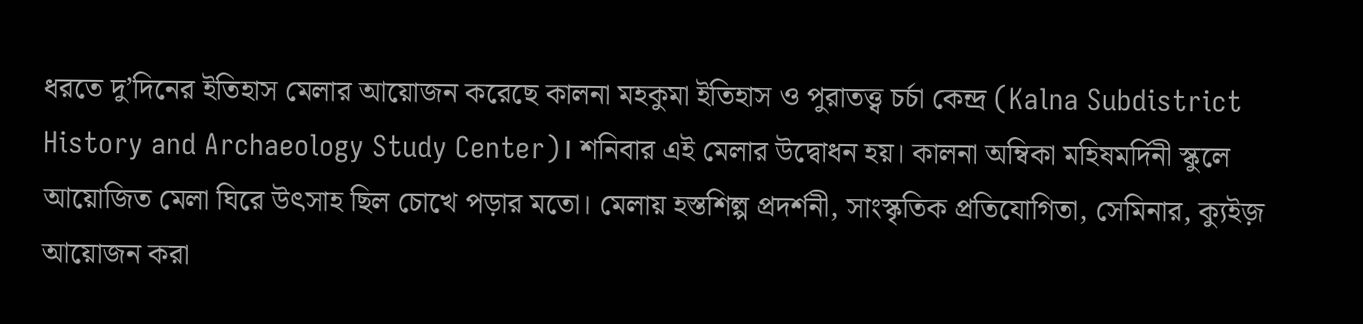ধরতে দু’দিনের ইতিহাস মেলার আয়োজন করেছে কালনা মহকুমা ইতিহাস ও পুরাতত্ত্ব চর্চা কেন্দ্র (Kalna Subdistrict History and Archaeology Study Center)। শনিবার এই মেলার উদ্বোধন হয়। কালনা অম্বিকা মহিষমর্দিনী স্কুলে আয়োজিত মেলা ঘিরে উৎসাহ ছিল চোখে পড়ার মতো। মেলায় হস্তশিল্প প্রদর্শনী, সাংস্কৃতিক প্রতিযোগিতা, সেমিনার, ক্যুইজ় আয়োজন করা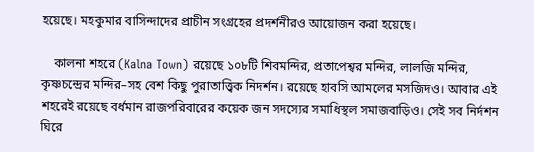হয়েছে। মহকুমার বাসিন্দাদের প্রাচীন সংগ্রহের প্রদর্শনীরও আয়োজন করা হয়েছে।

    কালনা শহরে (Kalna Town) রয়েছে ১০৮টি শিবমন্দির, প্রতাপেশ্বর মন্দির, লালজি মন্দির, কৃষ্ণচন্দ্রের মন্দির–সহ বেশ কিছু পুরাতাত্ত্বিক নিদর্শন। রয়েছে হাবসি আমলের মসজিদও। আবার এই শহরেই রয়েছে বর্ধমান রাজপরিবারের কয়েক জন সদস্যের সমাধিস্থল সমাজবাড়িও। সেই সব নির্দশন ঘিরে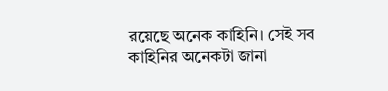রয়েছে অনেক কাহিনি। সেই সব কাহিনির অনেকটা জানা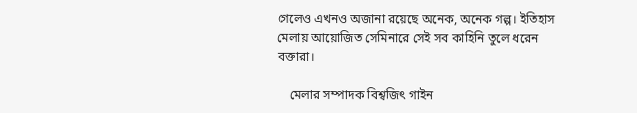গেলেও এখনও অজানা রয়েছে অনেক, অনেক গল্প। ইতিহাস মেলায় আয়োজিত সেমিনারে সেই সব কাহিনি তুলে ধরেন বক্তারা।

    মেলার সম্পাদক বিশ্বজিৎ গাইন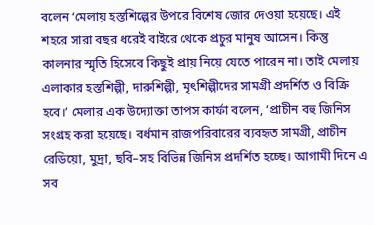বলেন ‘মেলায় হস্তশিল্পের উপরে বিশেষ জোর দেওয়া হয়েছে। এই শহরে সারা বছর ধরেই বাইরে থেকে প্রচুর মানুষ আসেন। কিন্তু কালনার স্মৃতি হিসেবে কিছুই প্রায় নিয়ে যেতে পারেন না। তাই মেলায় এলাকার হস্তশিল্পী, দারুশিল্পী, মৃৎশিল্পীদের সামগ্রী প্রদর্শিত ও বিক্রি হবে।’ মেলার এক উদ্যোক্তা তাপস কার্ফা বলেন, ‘প্রাচীন বহু জিনিস সংগ্রহ করা হয়েছে। বর্ধমান রাজপরিবারের ব্যবহৃত সামগ্রী, প্রাচীন রেডিয়ো, মুদ্রা, ছবি–সহ বিভিন্ন জিনিস প্রদর্শিত হচ্ছে। আগামী দিনে এ সব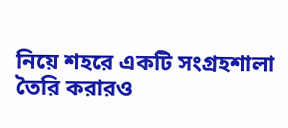নিয়ে শহরে একটি সংগ্রহশালা তৈরি করারও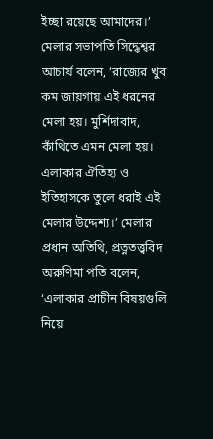ইচ্ছা রয়েছে আমাদের।’ মেলার সভাপতি সিদ্ধেশ্বর আচার্য বলেন, ‘রাজ্যের খুব কম জায়গায় এই ধরনের মেলা হয়। মুর্শিদাবাদ, কাঁথিতে এমন মেলা হয়। এলাকার ঐতিহ্য ও ইতিহাসকে তুলে ধরাই এই মেলার উদ্দেশ্য।’ মেলার প্রধান অতিথি, প্রত্নতত্ত্ববিদ অরুণিমা পতি বলেন, ‘এলাকার প্রাচীন বিষয়গুলি নিয়ে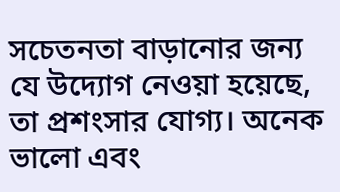সচেতনতা বাড়ানোর জন্য যে উদ্যোগ নেওয়া হয়েছে, তা প্রশংসার যোগ্য। অনেক ভালো এবং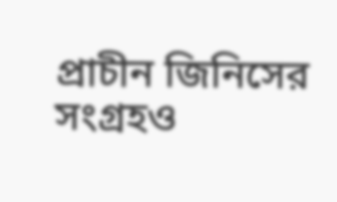প্রাচীন জিনিসের সংগ্রহও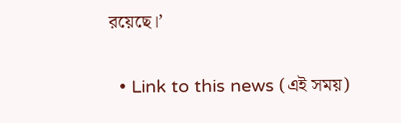রয়েছে।’

  • Link to this news (এই সময়)